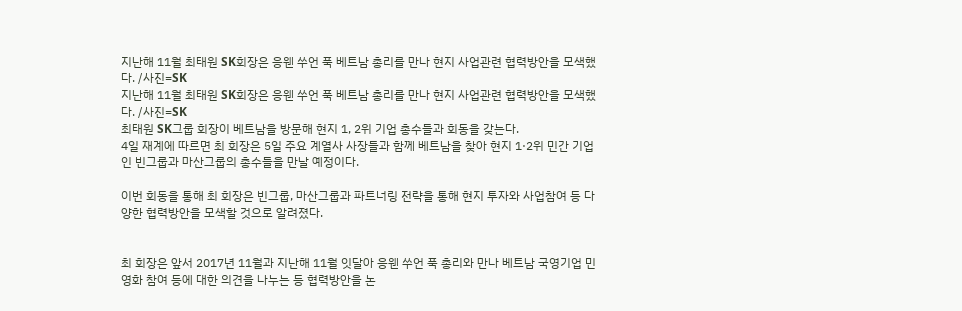지난해 11월 최태원 SK회장은 응웬 쑤언 푹 베트남 총리를 만나 현지 사업관련 협력방안을 모색했다. /사진=SK
지난해 11월 최태원 SK회장은 응웬 쑤언 푹 베트남 총리를 만나 현지 사업관련 협력방안을 모색했다. /사진=SK
최태원 SK그룹 회장이 베트남을 방문해 현지 1, 2위 기업 총수들과 회동을 갖는다.
4일 재계에 따르면 최 회장은 5일 주요 계열사 사장들과 함께 베트남을 찾아 현지 1·2위 민간 기업인 빈그룹과 마산그룹의 총수들을 만날 예정이다.

이번 회동을 통해 최 회장은 빈그룹, 마산그룹과 파트너링 전략을 통해 현지 투자와 사업참여 등 다양한 협력방안을 모색할 것으로 알려졌다.


최 회장은 앞서 2017년 11월과 지난해 11월 잇달아 응웬 쑤언 푹 총리와 만나 베트남 국영기업 민영화 참여 등에 대한 의견을 나누는 등 협력방안을 논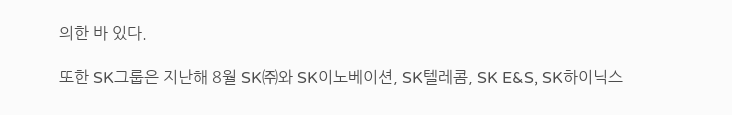의한 바 있다.

또한 SK그룹은 지난해 8월 SK㈜와 SK이노베이션, SK텔레콤, SK E&S, SK하이닉스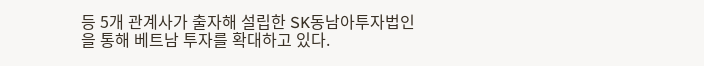등 5개 관계사가 출자해 설립한 SK동남아투자법인을 통해 베트남 투자를 확대하고 있다.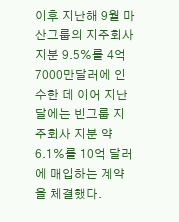이후 지난해 9월 마산그룹의 지주회사 지분 9.5%를 4억7000만달러에 인수한 데 이어 지난달에는 빈그룹 지주회사 지분 약 6.1%를 10억 달러에 매입하는 계약을 체결했다.